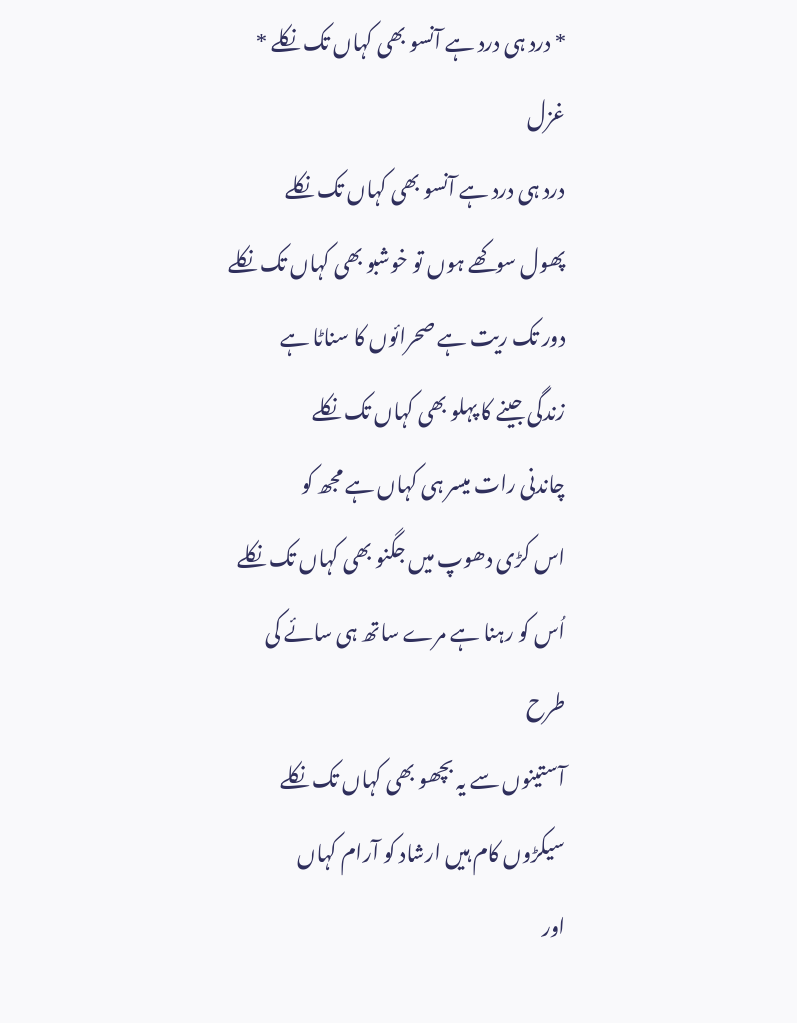* درد ہی درد ہے آنسو بھی کہاں تک نکلے *
غزل
درد ہی درد ہے آنسو بھی کہاں تک نکلے
پھول سوکھے ہوں تو خوشبو بھی کہاں تک نکلے
دور تک ریت ہے صحرائوں کا سناٹا ہے
زندگی جینے کا پہلو بھی کہاں تک نکلے
چاندنی رات میسر ہی کہاں ہے مجھ کو
اس کڑی دھوپ میں جگنو بھی کہاں تک نکلے
اُس کو رہنا ہے مرے ساتھ ہی سائے کی طرح
آستینوں سے یہ بچھو بھی کہاں تک نکلے
سیکڑوں کام ہیں ارشاد کو آرام کہاں
اور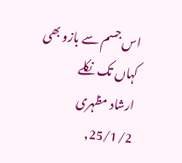اس جسم سے بازو بھی کہاں تک نکلے
ارشاد مظہری
25/1/2,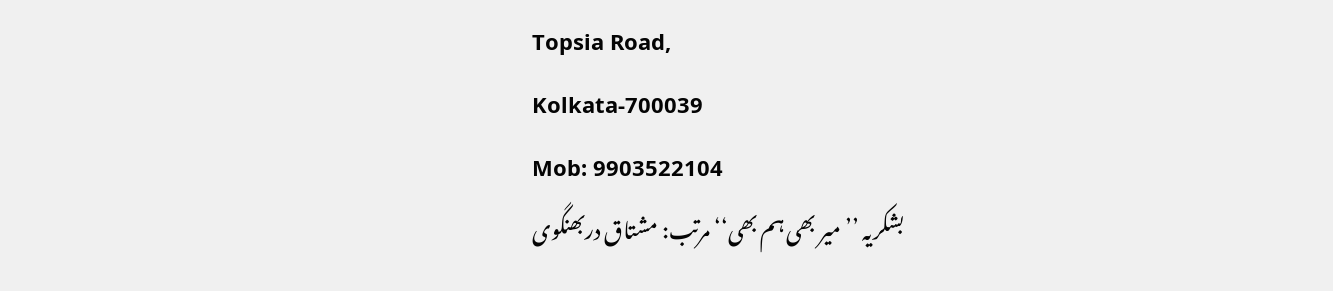Topsia Road,
Kolkata-700039
Mob: 9903522104
بشکریہ ’’میر بھی ہم بھی‘‘ مرتب: مشتاق دربھنگوی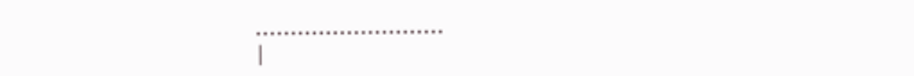………………………
|